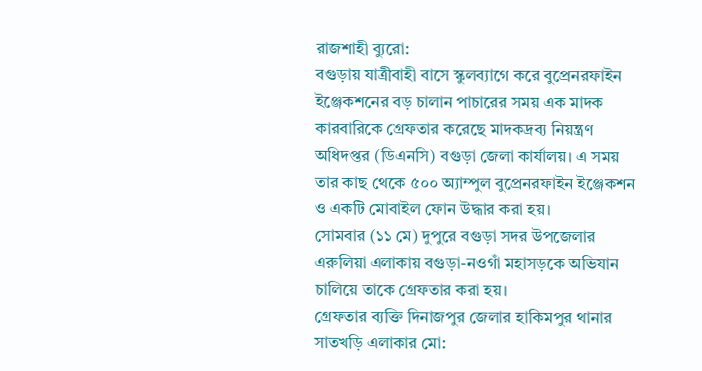রাজশাহী ব্যুরো:
বগুড়ায় যাত্রীবাহী বাসে স্কুলব্যাগে করে বুপ্রেনরফাইন ইঞ্জেকশনের বড় চালান পাচারের সময় এক মাদক কারবারিকে গ্রেফতার করেছে মাদকদ্রব্য নিয়ন্ত্রণ অধিদপ্তর (ডিএনসি) বগুড়া জেলা কার্যালয়। এ সময় তার কাছ থেকে ৫০০ অ্যাম্পুল বুপ্রেনরফাইন ইঞ্জেকশন ও একটি মোবাইল ফোন উদ্ধার করা হয়।
সোমবার (১১ মে) দুপুরে বগুড়া সদর উপজেলার এরুলিয়া এলাকায় বগুড়া-নওগাঁ মহাসড়কে অভিযান চালিয়ে তাকে গ্রেফতার করা হয়।
গ্রেফতার ব্যক্তি দিনাজপুর জেলার হাকিমপুর থানার সাতখড়ি এলাকার মো: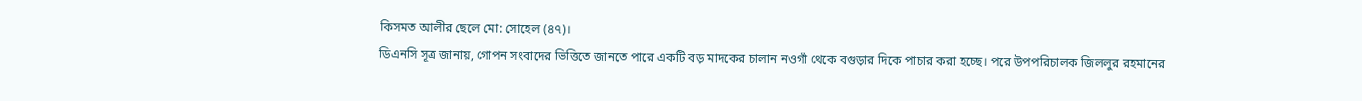কিসমত আলীর ছেলে মো: সোহেল (৪৭)।
ডিএনসি সূত্র জানায়, গোপন সংবাদের ভিত্তিতে জানতে পারে একটি বড় মাদকের চালান নওগাঁ থেকে বগুড়ার দিকে পাচার করা হচ্ছে। পরে উপপরিচালক জিললুর রহমানের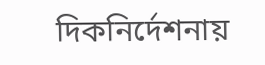দিকনির্দেশনায়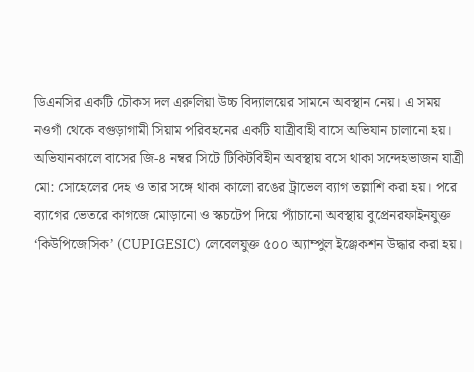ডিএনসির একটি চৌকস দল এরুলিয়া উচ্চ বিদ্যালয়ের সামনে অবস্থান নেয়। এ সময় নওগাঁ থেকে বগুড়াগামী সিয়াম পরিবহনের একটি যাত্রীবাহী বাসে অভিযান চালানো হয়।
অভিযানকালে বাসের জি-৪ নম্বর সিটে টিকিটবিহীন অবস্থায় বসে থাকা সন্দেহভাজন যাত্রী মো: সোহেলের দেহ ও তার সঙ্গে থাকা কালো রঙের ট্রাভেল ব্যাগ তল্লাশি করা হয়। পরে ব্যাগের ভেতরে কাগজে মোড়ানো ও স্কচটেপ দিয়ে প্যাঁচানো অবস্থায় বুপ্রেনরফাইনযুক্ত ‘কিউপিজেসিক’ (CUPIGESIC) লেবেলযুক্ত ৫০০ অ্যাম্পুল ইঞ্জেকশন উদ্ধার করা হয়।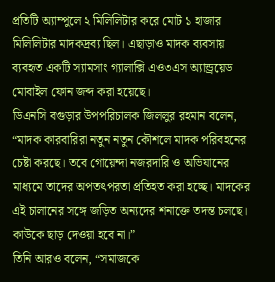প্রতিটি অ্যাম্পুলে ২ মিলিলিটার করে মোট ১ হাজার মিলিলিটার মাদকদ্রব্য ছিল। এছাড়াও মাদক ব্যবসায় ব্যবহৃত একটি স্যামসাং গ্যালাক্সি এও৩এস অ্যান্ড্রয়েড মোবাইল ফোন জব্দ করা হয়েছে।
ডিএনসি বগুড়ার উপপরিচালক জিললুর রহমান বলেন, “মাদক কারবারিরা নতুন নতুন কৌশলে মাদক পরিবহনের চেষ্টা করছে। তবে গোয়েন্দা নজরদারি ও অভিযানের মাধ্যমে তাদের অপতৎপরতা প্রতিহত করা হচ্ছে। মাদকের এই চালানের সঙ্গে জড়িত অন্যদের শনাক্তে তদন্ত চলছে। কাউকে ছাড় দেওয়া হবে না।”
তিনি আরও বলেন, “সমাজকে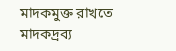মাদকমুক্ত রাখতে মাদকদ্রব্য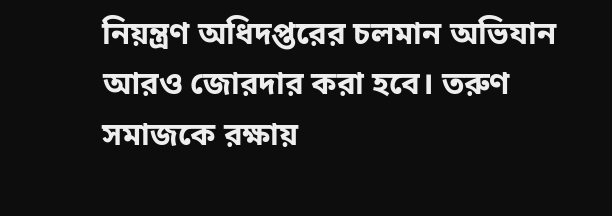নিয়ন্ত্রণ অধিদপ্তরের চলমান অভিযান আরও জোরদার করা হবে। তরুণ সমাজকে রক্ষায়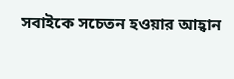সবাইকে সচেতন হওয়ার আহ্বান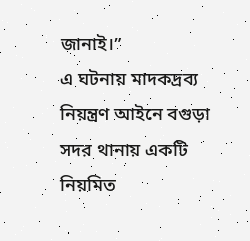জানাই।”
এ ঘটনায় মাদকদ্রব্য নিয়ন্ত্রণ আইনে বগুড়া সদর থানায় একটি নিয়মিত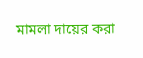মামলা দায়ের করা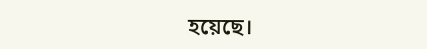হয়েছে।